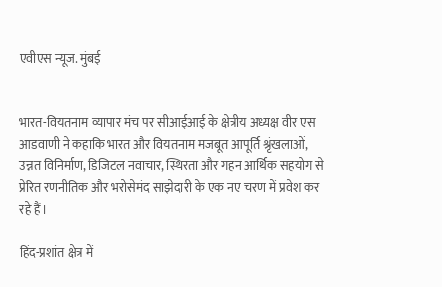एवीएस न्यूज. मुंबई


भारत-वियतनाम व्यापार मंच पर सीआईआई के क्षेत्रीय अध्यक्ष वीर एस आडवाणी ने कहाकि भारत और वियतनाम मजबूत आपूर्ति श्रृंखलाओं, उन्नत विनिर्माण, डिजिटल नवाचार, स्थिरता और गहन आर्थिक सहयोग से प्रेरित रणनीतिक और भरोसेमंद साझेदारी के एक नए चरण में प्रवेश कर रहे हैं।

हिंद-प्रशांत क्षेत्र में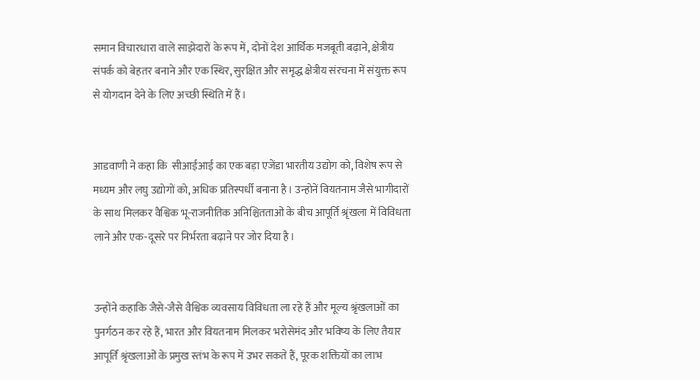समान विचारधारा वाले साझेदारों के रूप में, दोनों देश आर्थिक मजबूती बढ़ाने, क्षेत्रीय संपर्क को बेहतर बनाने और एक स्थिर, सुरक्षित और समृद्ध क्षेत्रीय संरचना में संयुक्त रूप से योगदान देने के लिए अच्छी स्थिति में हैं।


आडवाणी ने कहा कि  सीआईआई का एक बड़ा एजेंडा भारतीय उद्योग को, विशेष रूप से मध्यम और लघु उद्योगों को, अधिक प्रतिस्पर्धी बनाना है। उन्होनें वियतनाम जैसे भागीदारों के साथ मिलकर वैश्विक भू-राजनीतिक अनिश्चितताओं के बीच आपूर्ति श्रृंखला में विविधता लाने और एक-दूसरे पर निर्भरता बढ़ाने पर जोर दिया है।


उन्होंने कहाकि जैसे-जैसे वैश्विक व्यवसाय विविधता ला रहे हैं और मूल्य श्रृंखलाओं का पुनर्गठन कर रहे हैं, भारत और वियतनाम मिलकर भरोसेमंद और भविष्य के लिए तैयार आपूर्ति श्रृंखलाओं के प्रमुख स्तंभ के रूप में उभर सकते हैं, पूरक शक्तियों का लाभ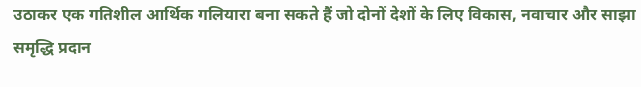उठाकर एक गतिशील आर्थिक गलियारा बना सकते हैं जो दोनों देशों के लिए विकास, नवाचार और साझा समृद्धि प्रदान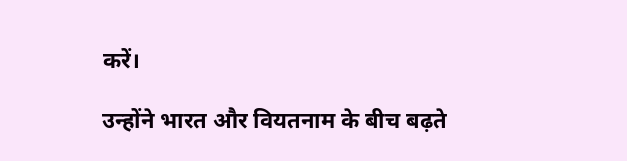करें।

उन्होंने भारत और वियतनाम के बीच बढ़ते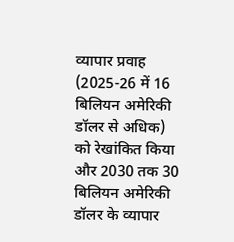व्यापार प्रवाह (2025-26 में 16 बिलियन अमेरिकी डॉलर से अधिक) को रेखांकित किया और 2030 तक 30 बिलियन अमेरिकी डॉलर के व्यापार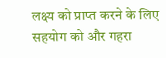लक्ष्य को प्राप्त करने के लिए सहयोग को और गहरा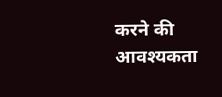करने की आवश्यकता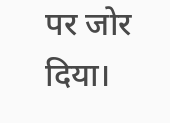पर जोर दिया।